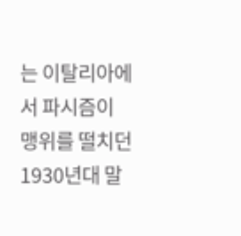는 이탈리아에서 파시즘이 맹위를 떨치던 1930년대 말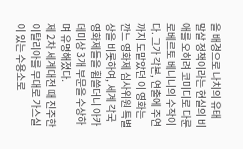을 배경으로 나치의 유태 말살 정책이라는 현실의 비애를 오히려 코미디로 다룬 로베르토 베니니의 수작이다. 그가 각본, 연출에 주연까지 도맡았던 이 영화는 깐느 영화제 심사위원 특별상을 비롯하여, 세계 각국 영화제들을 휩쓸더니 아카데미상 3개 부문을 수상하며 유명해졌다.
제 2차 세계대전 때 진주한 이탈리아를 무대로 가스실이 있는 수용소로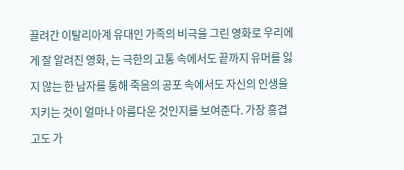끌려간 이탈리아계 유대인 가족의 비극을 그린 영화로 우리에게 잘 알려진 영화, 는 극한의 고통 속에서도 끝까지 유머를 잃지 않는 한 남자를 통해 죽음의 공포 속에서도 자신의 인생을 지키는 것이 얼마나 아름다운 것인지를 보여준다. 가장 흥겹고도 가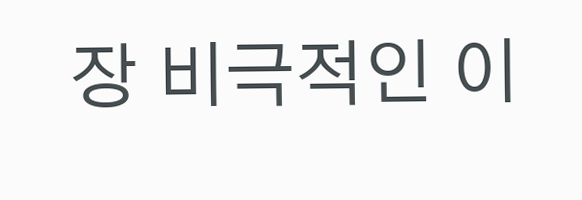장 비극적인 이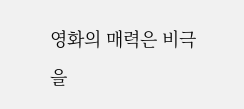영화의 매력은 비극을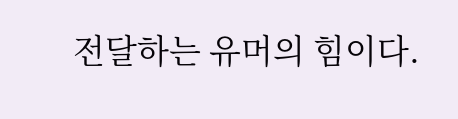전달하는 유머의 힘이다.